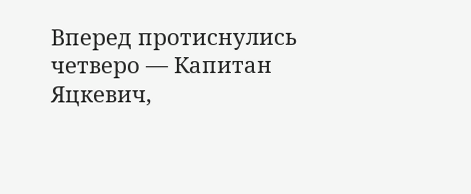Вперед протиснулись четверо — Капитан Яцкевич,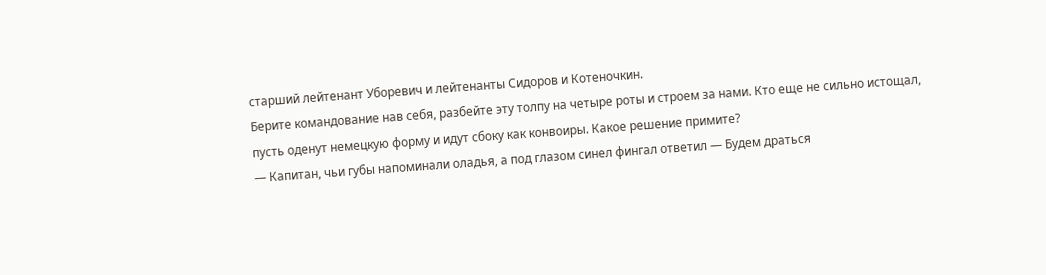старший лейтенант Уборевич и лейтенанты Сидоров и Котеночкин.
Берите командование нав себя, разбейте эту толпу на четыре роты и строем за нами. Кто еще не сильно истощал, пусть оденут немецкую форму и идут сбоку как конвоиры. Какое решение примите?
— Капитан, чьи губы напоминали оладья, а под глазом синел фингал ответил — Будем драться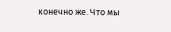конечно же. Что мы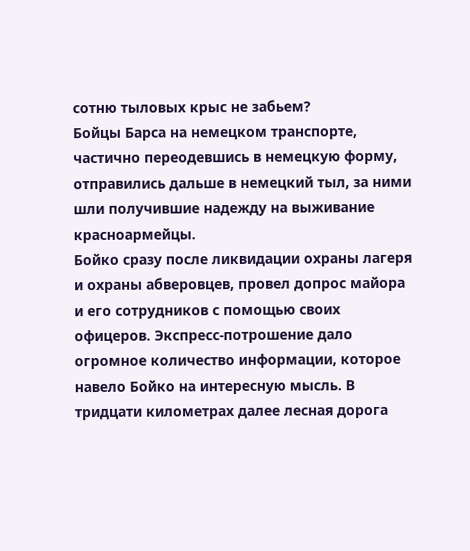сотню тыловых крыс не забьем?
Бойцы Барса на немецком транспорте, частично переодевшись в немецкую форму, отправились дальше в немецкий тыл, за ними шли получившие надежду на выживание красноармейцы.
Бойко сразу после ликвидации охраны лагеря и охраны абверовцев, провел допрос майора и его сотрудников с помощью своих офицеров. Экспресс-потрошение дало огромное количество информации, которое навело Бойко на интересную мысль. В тридцати километрах далее лесная дорога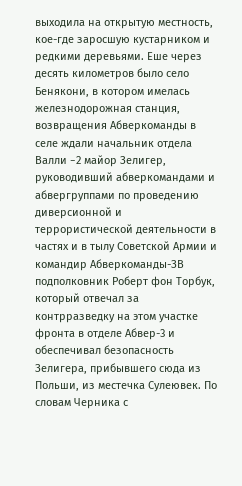выходила на открытую местность, кое-где заросшую кустарником и редкими деревьями. Еше через десять километров было село Бенякони, в котором имелась железнодорожная станция, возвращения Абверкоманды в селе ждали начальник отдела Валли −2 майор Зелигер, руководивший абверкомандами и абвергруппами по проведению диверсионной и террористической деятельности в частях и в тылу Советской Армии и командир Абверкоманды-ЗВ подполковник Роберт фон Торбук, который отвечал за контрразведку на этом участке фронта в отделе Абвер-3 и обеспечивал безопасность Зелигера, прибывшего сюда из Польши, из местечка Сулеювек. По словам Черника с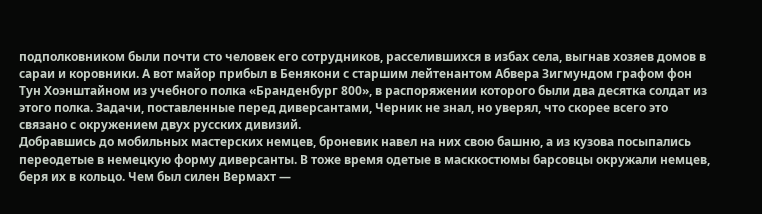подполковником были почти сто человек его сотрудников, расселившихся в избах села, выгнав хозяев домов в сараи и коровники. А вот майор прибыл в Бенякони с старшим лейтенантом Абвера Зигмундом графом фон Тун Хоэнштайном из учебного полка «Бранденбург 800», в распоряжении которого были два десятка солдат из этого полка. Задачи, поставленные перед диверсантами, Черник не знал, но уверял, что скорее всего это связано с окружением двух русских дивизий.
Добравшись до мобильных мастерских немцев, броневик навел на них свою башню, а из кузова посыпались переодетые в немецкую форму диверсанты. В тоже время одетые в масккостюмы барсовцы окружали немцев, беря их в кольцо. Чем был силен Вермахт —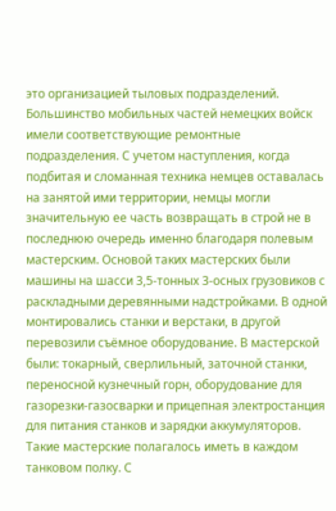это организацией тыловых подразделений. Большинство мобильных частей немецких войск имели соответствующие ремонтные подразделения. С учетом наступления, когда подбитая и сломанная техника немцев оставалась на занятой ими территории, немцы могли значительную ее часть возвращать в строй не в последнюю очередь именно благодаря полевым мастерским. Основой таких мастерских были машины на шасси 3,5-тонных 3-осных грузовиков с раскладными деревянными надстройками. В одной монтировались станки и верстаки, в другой перевозили съёмное оборудование. В мастерской были: токарный, сверлильный, заточной станки, переносной кузнечный горн, оборудование для газорезки-газосварки и прицепная электростанция для питания станков и зарядки аккумуляторов. Такие мастерские полагалось иметь в каждом танковом полку. С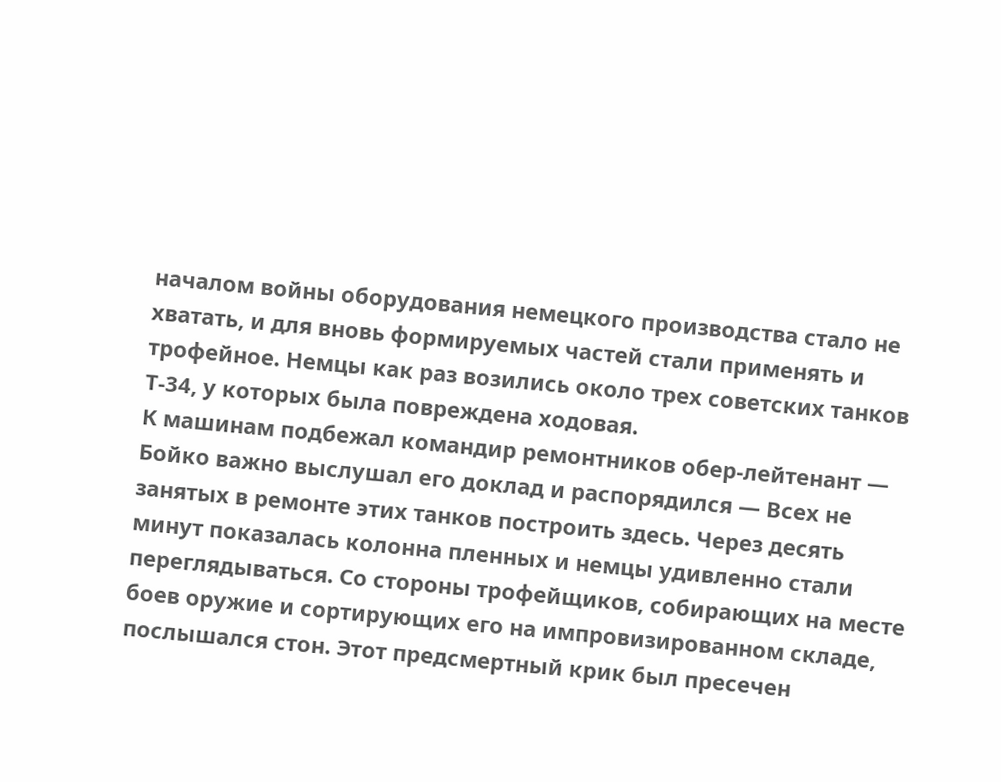началом войны оборудования немецкого производства стало не хватать, и для вновь формируемых частей стали применять и трофейное. Немцы как раз возились около трех советских танков Т-34, у которых была повреждена ходовая.
К машинам подбежал командир ремонтников обер-лейтенант — Бойко важно выслушал его доклад и распорядился — Всех не занятых в ремонте этих танков построить здесь. Через десять минут показалась колонна пленных и немцы удивленно стали переглядываться. Со стороны трофейщиков, собирающих на месте боев оружие и сортирующих его на импровизированном складе, послышался стон. Этот предсмертный крик был пресечен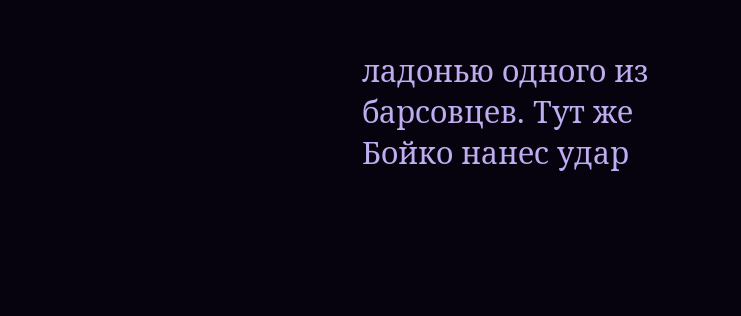ладонью одного из барсовцев. Тут же Бойко нанес удар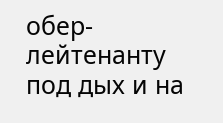обер-лейтенанту под дых и на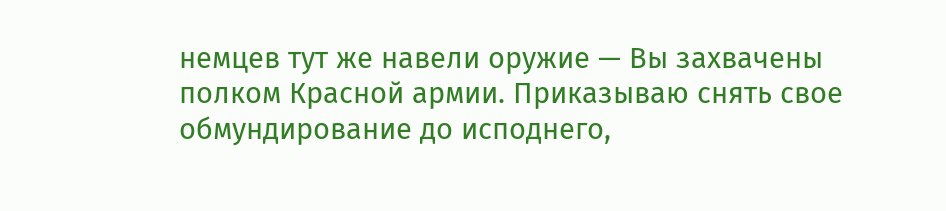немцев тут же навели оружие — Вы захвачены полком Красной армии. Приказываю снять свое обмундирование до исподнего,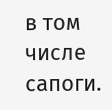в том числе сапоги.